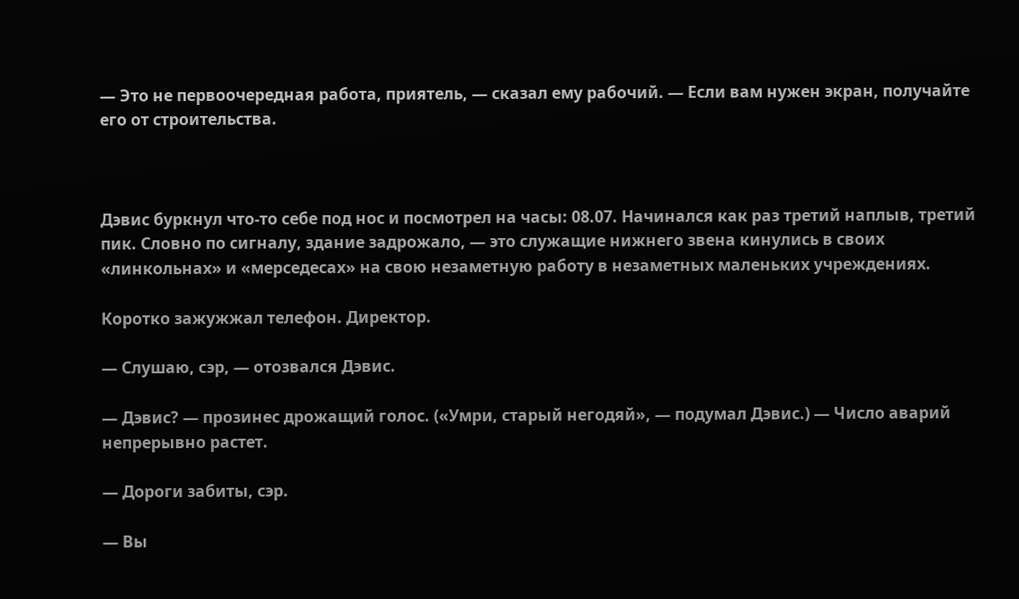— Это не первоочередная работа, приятель, — сказал ему рабочий. — Если вам нужен экран, получайте его от строительства.



Дэвис буркнул что-то себе под нос и посмотрел на часы: 08.07. Начинался как раз третий наплыв, третий пик. Словно по сигналу, здание задрожало, — это служащие нижнего звена кинулись в своих «линкольнах» и «мерседесах» на свою незаметную работу в незаметных маленьких учреждениях.

Коротко зажужжал телефон. Директор.

— Слушаю, сэр, — отозвался Дэвис.

— Дэвис? — прозинес дрожащий голос. («Умри, старый негодяй», — подумал Дэвис.) — Число аварий непрерывно растет.

— Дороги забиты, сэр.

— Вы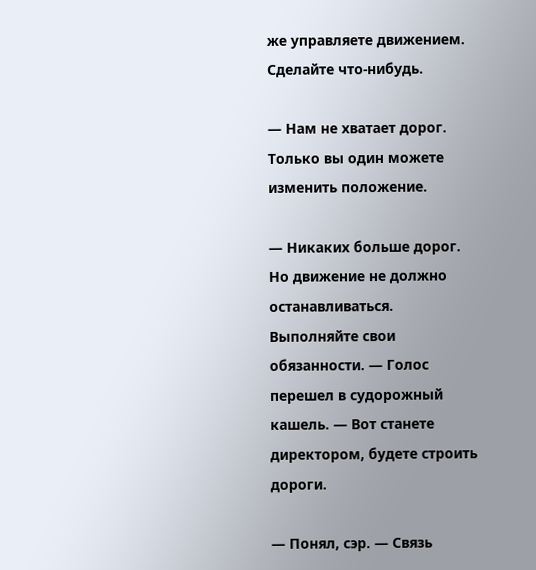же управляете движением. Сделайте что-нибудь.

— Нам не хватает дорог. Только вы один можете изменить положение.

— Никаких больше дорог. Но движение не должно останавливаться. Выполняйте свои обязанности. — Голос перешел в судорожный кашель. — Вот станете директором, будете строить дороги.

— Понял, сэр. — Связь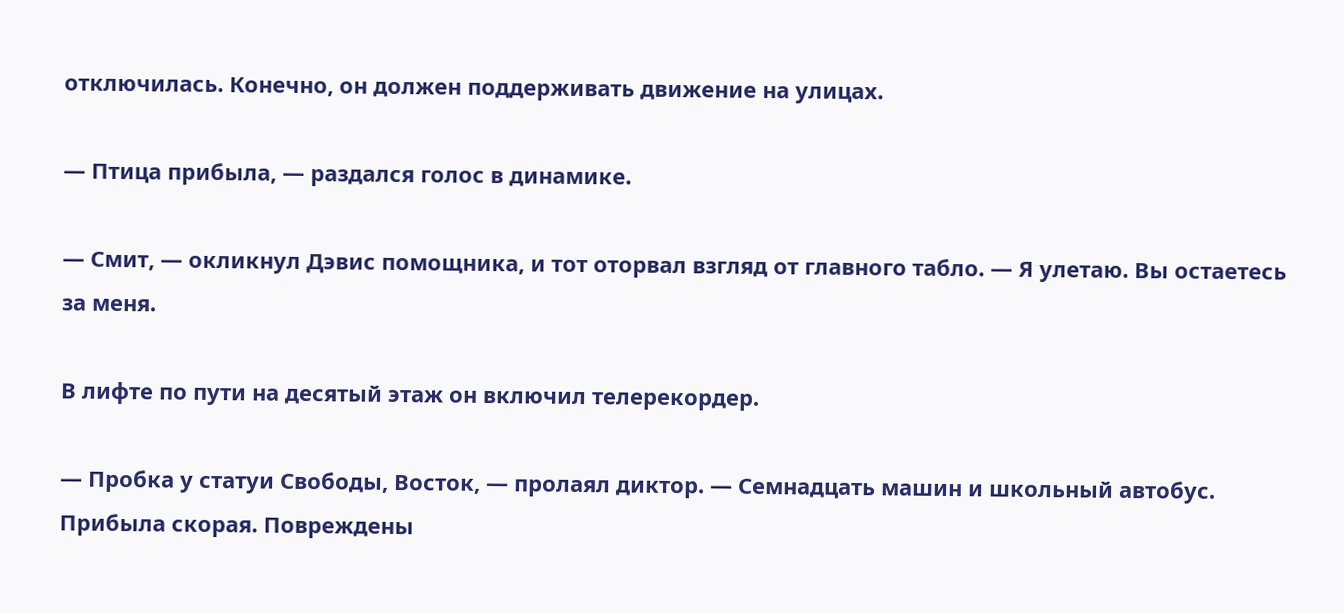отключилась. Конечно, он должен поддерживать движение на улицах.

— Птица прибыла, — раздался голос в динамике.

— Смит, — окликнул Дэвис помощника, и тот оторвал взгляд от главного табло. — Я улетаю. Вы остаетесь за меня.

В лифте по пути на десятый этаж он включил телерекордер.

— Пробка у статуи Свободы, Восток, — пролаял диктор. — Семнадцать машин и школьный автобус. Прибыла скорая. Повреждены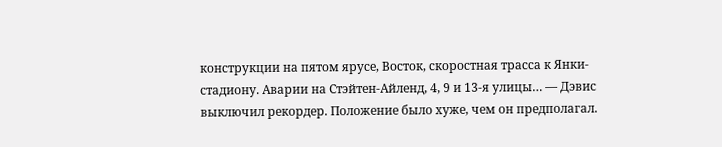конструкции на пятом ярусе, Восток, скоростная трасса к Янки-стадиону. Аварии на Стэйтен-Айленд, 4, 9 и 13-я улицы… — Дэвис выключил рекордер. Положение было хуже, чем он предполагал.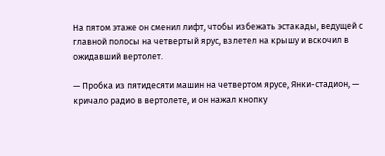На пятом этаже он сменил лифт, чтобы избежать эстакады, ведущей с главной полосы на четвертый ярус, взлетел на крышу и вскочил в ожидавший вертолет.

— Пробка из пятидесяти машин на четвертом ярусе, Янки-стадион, — кричало радио в вертолете, и он нажал кнопку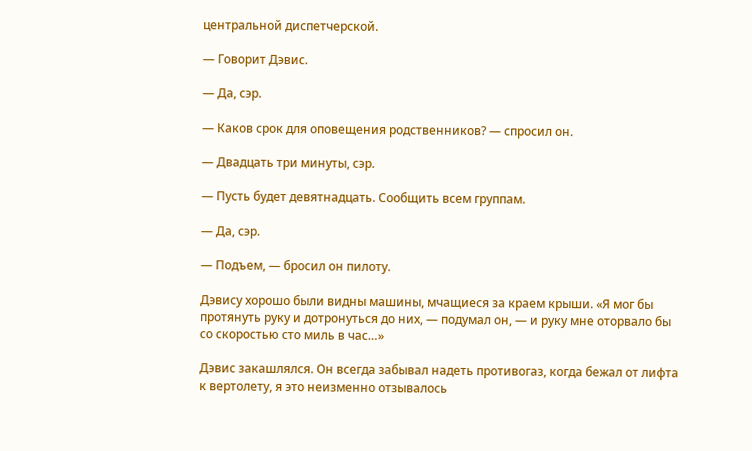центральной диспетчерской.

— Говорит Дэвис.

— Да, сэр.

— Каков срок для оповещения родственников? — спросил он.

— Двадцать три минуты, сэр.

— Пусть будет девятнадцать. Сообщить всем группам.

— Да, сэр.

— Подъем, — бросил он пилоту.

Дэвису хорошо были видны машины, мчащиеся за краем крыши. «Я мог бы протянуть руку и дотронуться до них, — подумал он, — и руку мне оторвало бы со скоростью сто миль в час…»

Дэвис закашлялся. Он всегда забывал надеть противогаз, когда бежал от лифта к вертолету, я это неизменно отзывалось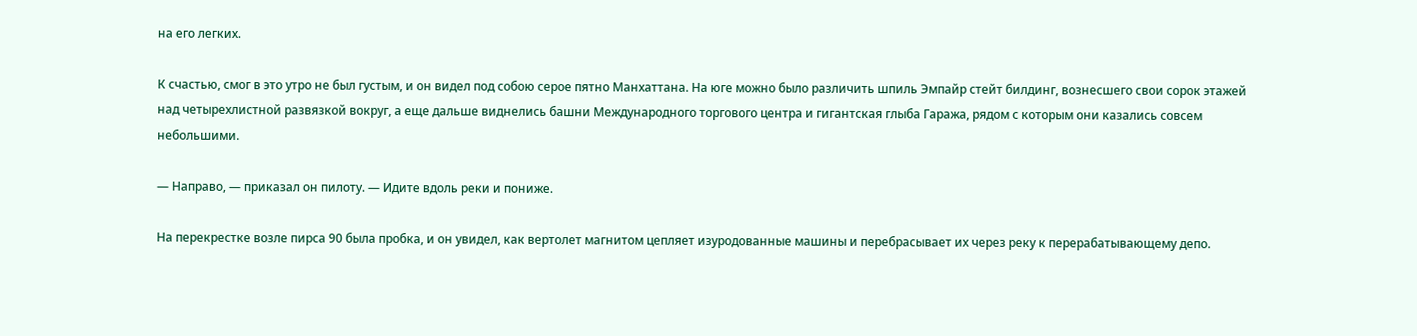на его легких.

К счастью, смог в это утро не был густым, и он видел под собою серое пятно Манхаттана. На юге можно было различить шпиль Эмпайр стейт билдинг, вознесшего свои сорок этажей над четырехлистной развязкой вокруг, а еще дальше виднелись башни Международного торгового центра и гигантская глыба Гаража, рядом с которым они казались совсем небольшими.

— Направо, — приказал он пилоту. — Идите вдоль реки и пониже.

На перекрестке возле пирса 90 была пробка, и он увидел, как вертолет магнитом цепляет изуродованные машины и перебрасывает их через реку к перерабатывающему депо.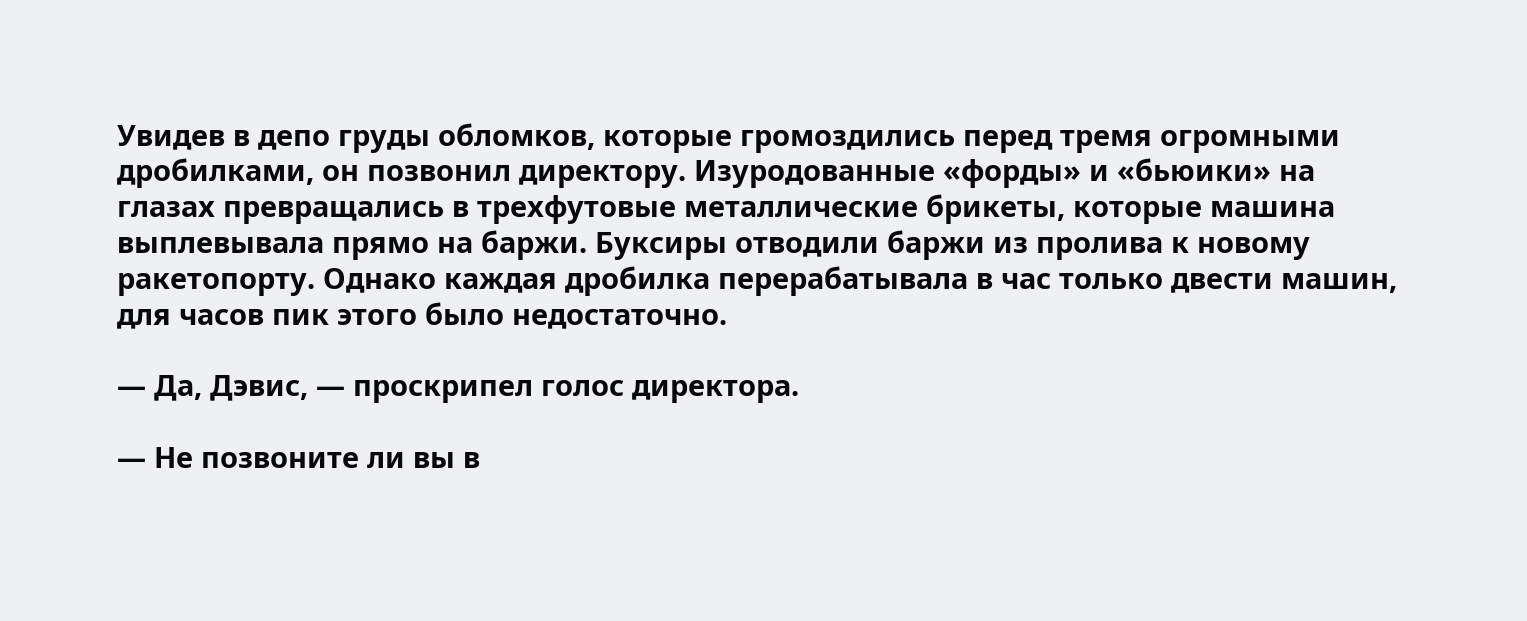Увидев в депо груды обломков, которые громоздились перед тремя огромными дробилками, он позвонил директору. Изуродованные «форды» и «бьюики» на глазах превращались в трехфутовые металлические брикеты, которые машина выплевывала прямо на баржи. Буксиры отводили баржи из пролива к новому ракетопорту. Однако каждая дробилка перерабатывала в час только двести машин, для часов пик этого было недостаточно.

— Да, Дэвис, — проскрипел голос директора.

— Не позвоните ли вы в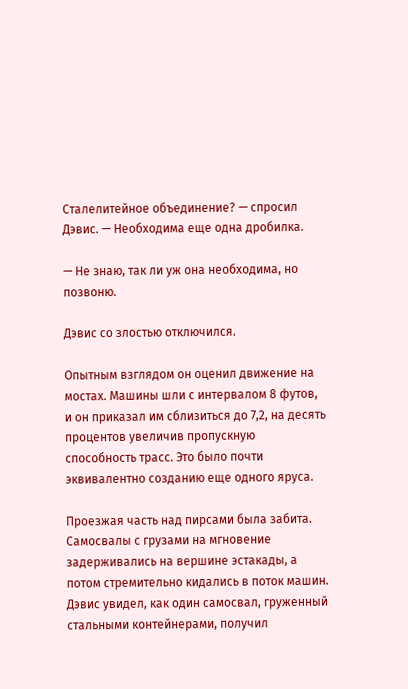Сталелитейное объединение? — спросил Дэвис. — Необходима еще одна дробилка.

— Не знаю, так ли уж она необходима, но позвоню.

Дэвис со злостью отключился.

Опытным взглядом он оценил движение на мостах. Машины шли с интервалом 8 футов, и он приказал им сблизиться до 7,2, на десять процентов увеличив пропускную способность трасс. Это было почти эквивалентно созданию еще одного яруса.

Проезжая часть над пирсами была забита. Самосвалы с грузами на мгновение задерживались на вершине эстакады, а потом стремительно кидались в поток машин. Дэвис увидел, как один самосвал, груженный стальными контейнерами, получил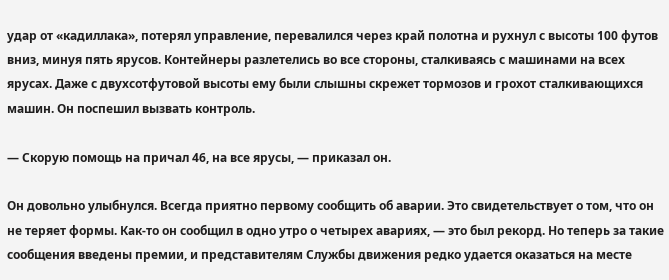удар от «кадиллака», потерял управление, перевалился через край полотна и рухнул с высоты 100 футов вниз, минуя пять ярусов. Контейнеры разлетелись во все стороны, сталкиваясь с машинами на всех ярусах. Даже с двухсотфутовой высоты ему были слышны скрежет тормозов и грохот сталкивающихся машин. Он поспешил вызвать контроль.

— Скорую помощь на причал 46, на все ярусы, — приказал он.

Он довольно улыбнулся. Всегда приятно первому сообщить об аварии. Это свидетельствует о том, что он не теряет формы. Как-то он сообщил в одно утро о четырех авариях, — это был рекорд. Но теперь за такие сообщения введены премии, и представителям Службы движения редко удается оказаться на месте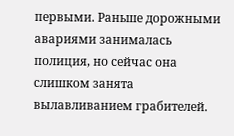первыми. Раньше дорожными авариями занималась полиция, но сейчас она слишком занята вылавливанием грабителей.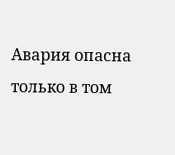Авария опасна только в том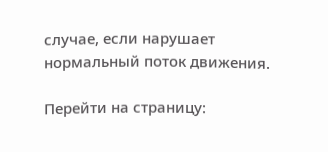случае, если нарушает нормальный поток движения.

Перейти на страницу: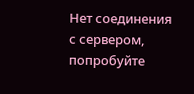Нет соединения с сервером, попробуйте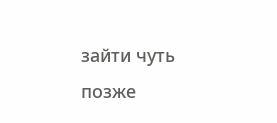зайти чуть позже